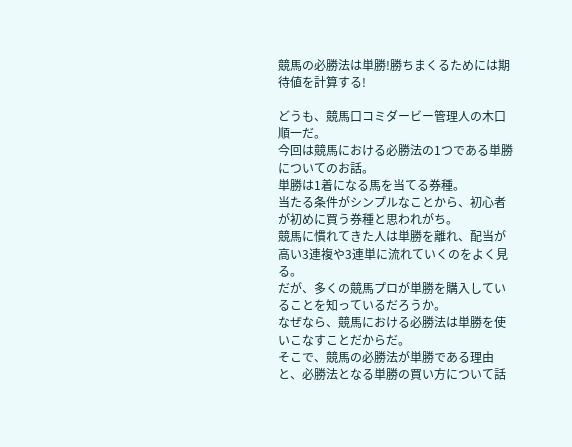競馬の必勝法は単勝!勝ちまくるためには期待値を計算する!

どうも、競馬口コミダービー管理人の木口順一だ。
今回は競馬における必勝法の1つである単勝についてのお話。
単勝は1着になる馬を当てる券種。
当たる条件がシンプルなことから、初心者が初めに買う券種と思われがち。
競馬に慣れてきた人は単勝を離れ、配当が高い3連複や3連単に流れていくのをよく見る。
だが、多くの競馬プロが単勝を購入していることを知っているだろうか。
なぜなら、競馬における必勝法は単勝を使いこなすことだからだ。
そこで、競馬の必勝法が単勝である理由と、必勝法となる単勝の買い方について話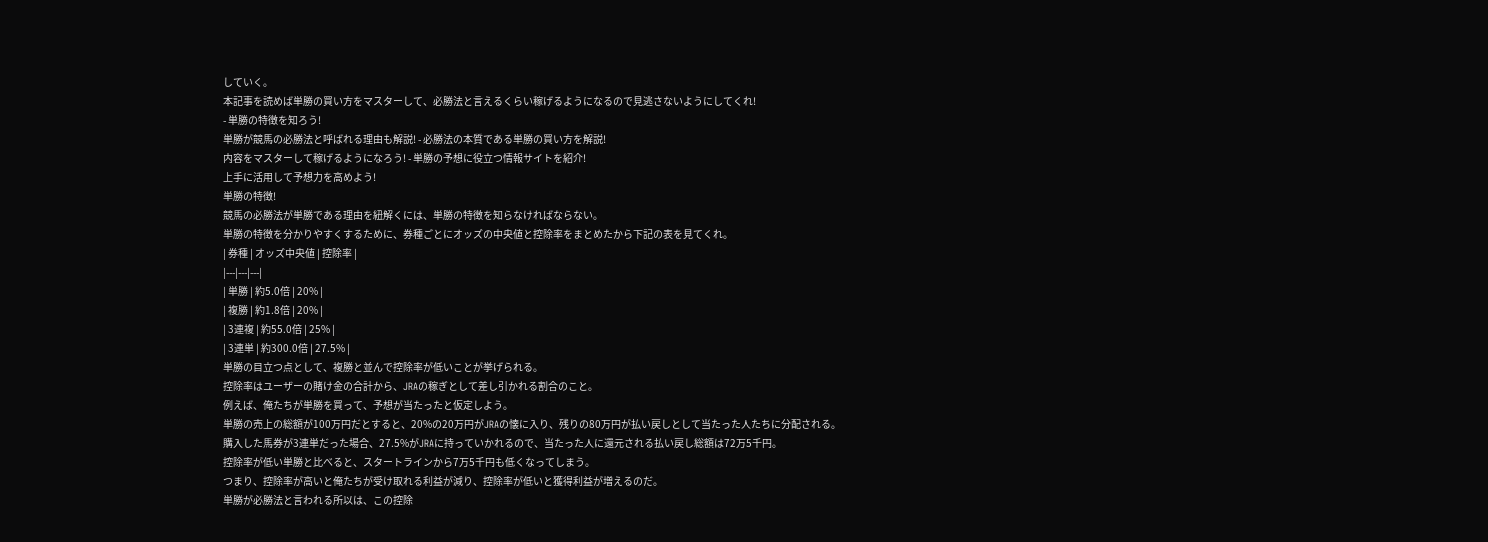していく。
本記事を読めば単勝の買い方をマスターして、必勝法と言えるくらい稼げるようになるので見逃さないようにしてくれ!
- 単勝の特徴を知ろう!
単勝が競馬の必勝法と呼ばれる理由も解説! - 必勝法の本質である単勝の買い方を解説!
内容をマスターして稼げるようになろう! - 単勝の予想に役立つ情報サイトを紹介!
上手に活用して予想力を高めよう!
単勝の特徴!
競馬の必勝法が単勝である理由を紐解くには、単勝の特徴を知らなければならない。
単勝の特徴を分かりやすくするために、券種ごとにオッズの中央値と控除率をまとめたから下記の表を見てくれ。
| 券種 | オッズ中央値 | 控除率 |
|---|---|---|
| 単勝 | 約5.0倍 | 20% |
| 複勝 | 約1.8倍 | 20% |
| 3連複 | 約55.0倍 | 25% |
| 3連単 | 約300.0倍 | 27.5% |
単勝の目立つ点として、複勝と並んで控除率が低いことが挙げられる。
控除率はユーザーの賭け金の合計から、JRAの稼ぎとして差し引かれる割合のこと。
例えば、俺たちが単勝を買って、予想が当たったと仮定しよう。
単勝の売上の総額が100万円だとすると、20%の20万円がJRAの懐に入り、残りの80万円が払い戻しとして当たった人たちに分配される。
購入した馬券が3連単だった場合、27.5%がJRAに持っていかれるので、当たった人に還元される払い戻し総額は72万5千円。
控除率が低い単勝と比べると、スタートラインから7万5千円も低くなってしまう。
つまり、控除率が高いと俺たちが受け取れる利益が減り、控除率が低いと獲得利益が増えるのだ。
単勝が必勝法と言われる所以は、この控除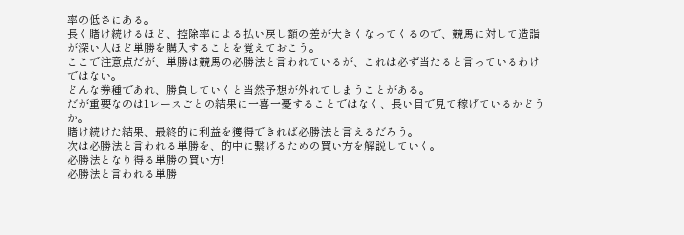率の低さにある。
長く賭け続けるほど、控除率による払い戻し額の差が大きくなってくるので、競馬に対して造詣が深い人ほど単勝を購入することを覚えておこう。
ここで注意点だが、単勝は競馬の必勝法と言われているが、これは必ず当たると言っているわけではない。
どんな券種であれ、勝負していくと当然予想が外れてしまうことがある。
だが重要なのは1レースごとの結果に一喜一憂することではなく、長い目で見て稼げているかどうか。
賭け続けた結果、最終的に利益を獲得できれば必勝法と言えるだろう。
次は必勝法と言われる単勝を、的中に繋げるための買い方を解説していく。
必勝法となり得る単勝の買い方!
必勝法と言われる単勝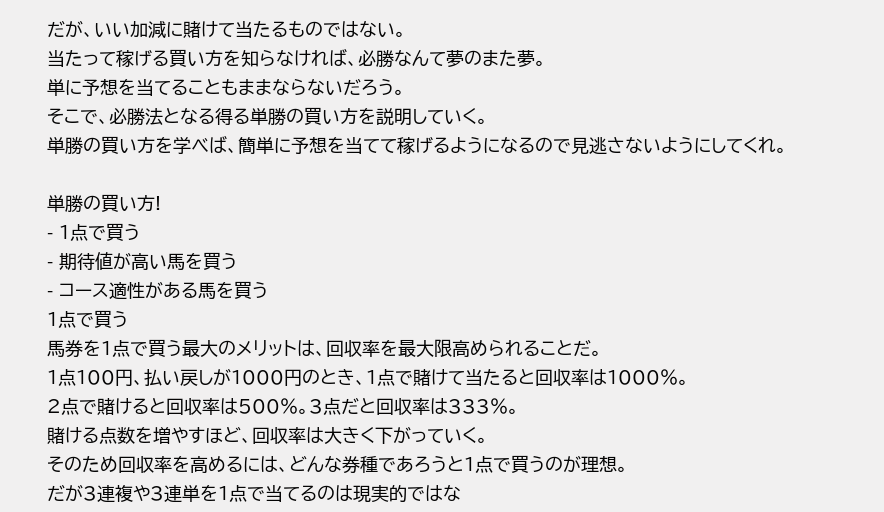だが、いい加減に賭けて当たるものではない。
当たって稼げる買い方を知らなければ、必勝なんて夢のまた夢。
単に予想を当てることもままならないだろう。
そこで、必勝法となる得る単勝の買い方を説明していく。
単勝の買い方を学べば、簡単に予想を当てて稼げるようになるので見逃さないようにしてくれ。

単勝の買い方!
- 1点で買う
- 期待値が高い馬を買う
- コース適性がある馬を買う
1点で買う
馬券を1点で買う最大のメリットは、回収率を最大限高められることだ。
1点100円、払い戻しが1000円のとき、1点で賭けて当たると回収率は1000%。
2点で賭けると回収率は500%。3点だと回収率は333%。
賭ける点数を増やすほど、回収率は大きく下がっていく。
そのため回収率を高めるには、どんな券種であろうと1点で買うのが理想。
だが3連複や3連単を1点で当てるのは現実的ではな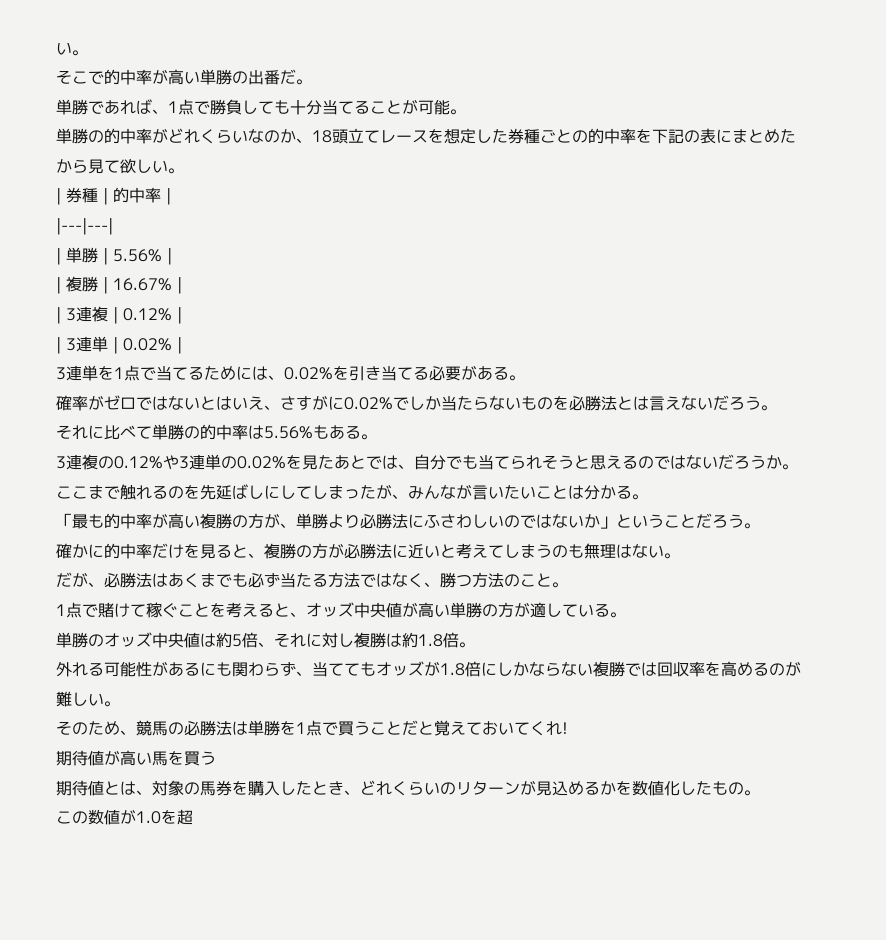い。
そこで的中率が高い単勝の出番だ。
単勝であれば、1点で勝負しても十分当てることが可能。
単勝の的中率がどれくらいなのか、18頭立てレースを想定した券種ごとの的中率を下記の表にまとめたから見て欲しい。
| 券種 | 的中率 |
|---|---|
| 単勝 | 5.56% |
| 複勝 | 16.67% |
| 3連複 | 0.12% |
| 3連単 | 0.02% |
3連単を1点で当てるためには、0.02%を引き当てる必要がある。
確率がゼロではないとはいえ、さすがに0.02%でしか当たらないものを必勝法とは言えないだろう。
それに比べて単勝の的中率は5.56%もある。
3連複の0.12%や3連単の0.02%を見たあとでは、自分でも当てられそうと思えるのではないだろうか。
ここまで触れるのを先延ばしにしてしまったが、みんなが言いたいことは分かる。
「最も的中率が高い複勝の方が、単勝より必勝法にふさわしいのではないか」ということだろう。
確かに的中率だけを見ると、複勝の方が必勝法に近いと考えてしまうのも無理はない。
だが、必勝法はあくまでも必ず当たる方法ではなく、勝つ方法のこと。
1点で賭けて稼ぐことを考えると、オッズ中央値が高い単勝の方が適している。
単勝のオッズ中央値は約5倍、それに対し複勝は約1.8倍。
外れる可能性があるにも関わらず、当ててもオッズが1.8倍にしかならない複勝では回収率を高めるのが難しい。
そのため、競馬の必勝法は単勝を1点で買うことだと覚えておいてくれ!
期待値が高い馬を買う
期待値とは、対象の馬券を購入したとき、どれくらいのリターンが見込めるかを数値化したもの。
この数値が1.0を超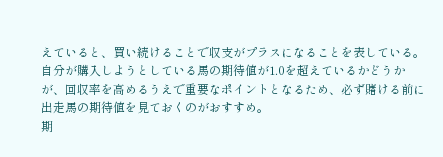えていると、買い続けることで収支がプラスになることを表している。
自分が購入しようとしている馬の期待値が1.0を超えているかどうかが、回収率を高めるうえで重要なポイントとなるため、必ず賭ける前に出走馬の期待値を見ておくのがおすすめ。
期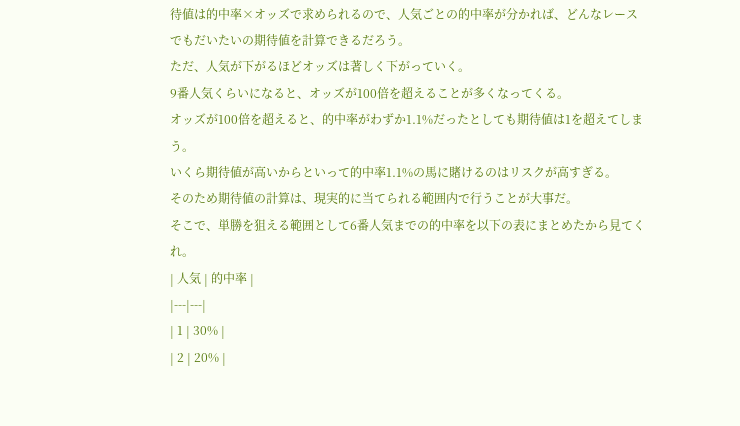待値は的中率×オッズで求められるので、人気ごとの的中率が分かれば、どんなレースでもだいたいの期待値を計算できるだろう。
ただ、人気が下がるほどオッズは著しく下がっていく。
9番人気くらいになると、オッズが100倍を超えることが多くなってくる。
オッズが100倍を超えると、的中率がわずか1.1%だったとしても期待値は1を超えてしまう。
いくら期待値が高いからといって的中率1.1%の馬に賭けるのはリスクが高すぎる。
そのため期待値の計算は、現実的に当てられる範囲内で行うことが大事だ。
そこで、単勝を狙える範囲として6番人気までの的中率を以下の表にまとめたから見てくれ。
| 人気 | 的中率 |
|---|---|
| 1 | 30% |
| 2 | 20% |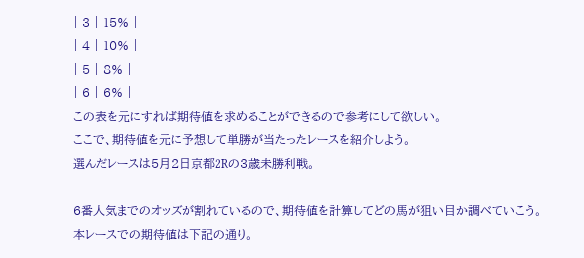| 3 | 15% |
| 4 | 10% |
| 5 | 8% |
| 6 | 6% |
この表を元にすれば期待値を求めることができるので参考にして欲しい。
ここで、期待値を元に予想して単勝が当たったレースを紹介しよう。
選んだレースは5月2日京都2Rの3歳未勝利戦。

6番人気までのオッズが割れているので、期待値を計算してどの馬が狙い目か調べていこう。
本レースでの期待値は下記の通り。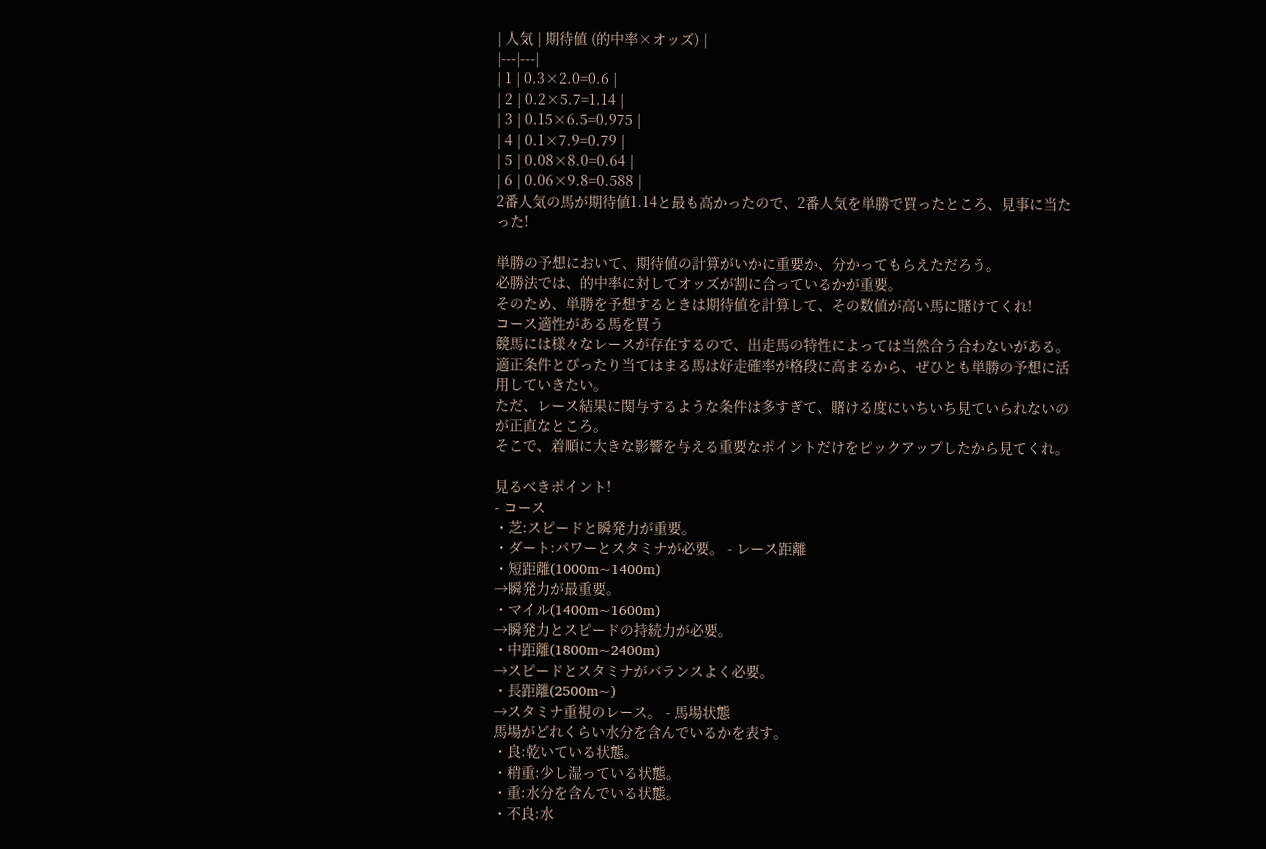| 人気 | 期待値 (的中率×オッズ) |
|---|---|
| 1 | 0.3×2.0=0.6 |
| 2 | 0.2×5.7=1.14 |
| 3 | 0.15×6.5=0.975 |
| 4 | 0.1×7.9=0.79 |
| 5 | 0.08×8.0=0.64 |
| 6 | 0.06×9.8=0.588 |
2番人気の馬が期待値1.14と最も高かったので、2番人気を単勝で買ったところ、見事に当たった!

単勝の予想において、期待値の計算がいかに重要か、分かってもらえただろう。
必勝法では、的中率に対してオッズが割に合っているかが重要。
そのため、単勝を予想するときは期待値を計算して、その数値が高い馬に賭けてくれ!
コース適性がある馬を買う
競馬には様々なレースが存在するので、出走馬の特性によっては当然合う合わないがある。
適正条件とぴったり当てはまる馬は好走確率が格段に高まるから、ぜひとも単勝の予想に活用していきたい。
ただ、レース結果に関与するような条件は多すぎて、賭ける度にいちいち見ていられないのが正直なところ。
そこで、着順に大きな影響を与える重要なポイントだけをピックアップしたから見てくれ。

見るべきポイント!
- コース
・芝:スピードと瞬発力が重要。
・ダート:パワーとスタミナが必要。 - レース距離
・短距離(1000m~1400m)
→瞬発力が最重要。
・マイル(1400m~1600m)
→瞬発力とスピードの持続力が必要。
・中距離(1800m~2400m)
→スピードとスタミナがバランスよく必要。
・長距離(2500m~)
→スタミナ重視のレース。 - 馬場状態
馬場がどれくらい水分を含んでいるかを表す。
・良:乾いている状態。
・稍重:少し湿っている状態。
・重:水分を含んでいる状態。
・不良:水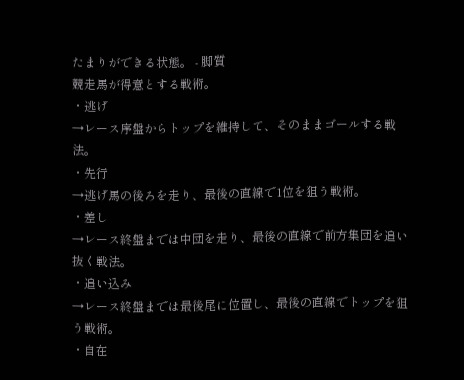たまりができる状態。 - 脚質
競走馬が得意とする戦術。
・逃げ
→レース序盤からトップを維持して、そのままゴールする戦法。
・先行
→逃げ馬の後ろを走り、最後の直線で1位を狙う戦術。
・差し
→レース終盤までは中団を走り、最後の直線で前方集団を追い抜く戦法。
・追い込み
→レース終盤までは最後尾に位置し、最後の直線でトップを狙う戦術。
・自在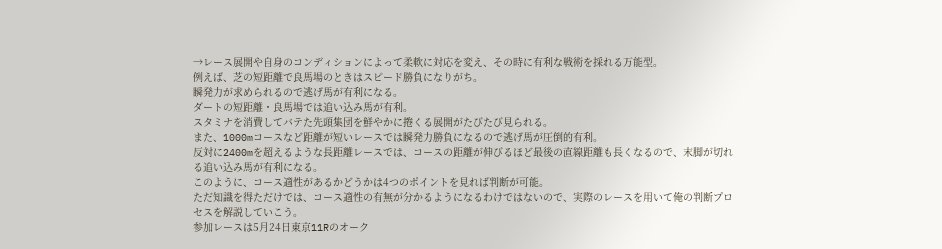→レース展開や自身のコンディションによって柔軟に対応を変え、その時に有利な戦術を採れる万能型。
例えば、芝の短距離で良馬場のときはスピード勝負になりがち。
瞬発力が求められるので逃げ馬が有利になる。
ダートの短距離・良馬場では追い込み馬が有利。
スタミナを消費してバテた先頭集団を鮮やかに捲くる展開がたびたび見られる。
また、1000mコースなど距離が短いレースでは瞬発力勝負になるので逃げ馬が圧倒的有利。
反対に2400mを超えるような長距離レースでは、コースの距離が伸びるほど最後の直線距離も長くなるので、末脚が切れる追い込み馬が有利になる。
このように、コース適性があるかどうかは4つのポイントを見れば判断が可能。
ただ知識を得ただけでは、コース適性の有無が分かるようになるわけではないので、実際のレースを用いて俺の判断プロセスを解説していこう。
参加レースは5月24日東京11Rのオーク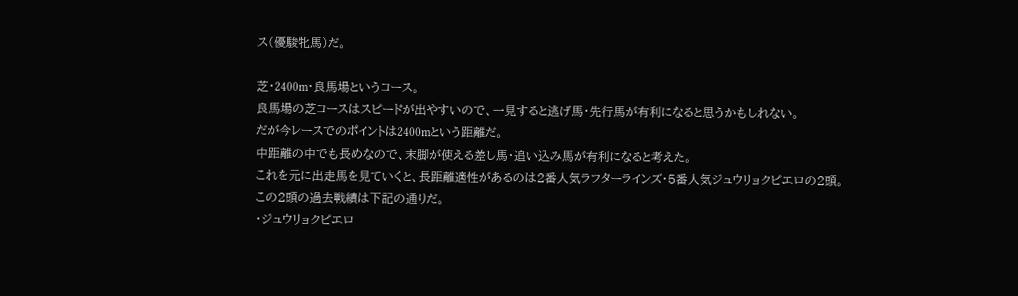ス(優駿牝馬)だ。

芝・2400m・良馬場というコース。
良馬場の芝コースはスピードが出やすいので、一見すると逃げ馬・先行馬が有利になると思うかもしれない。
だが今レースでのポイントは2400mという距離だ。
中距離の中でも長めなので、末脚が使える差し馬・追い込み馬が有利になると考えた。
これを元に出走馬を見ていくと、長距離適性があるのは2番人気ラフターラインズ・5番人気ジュウリョクピエロの2頭。
この2頭の過去戦績は下記の通りだ。
・ジュウリョクピエロ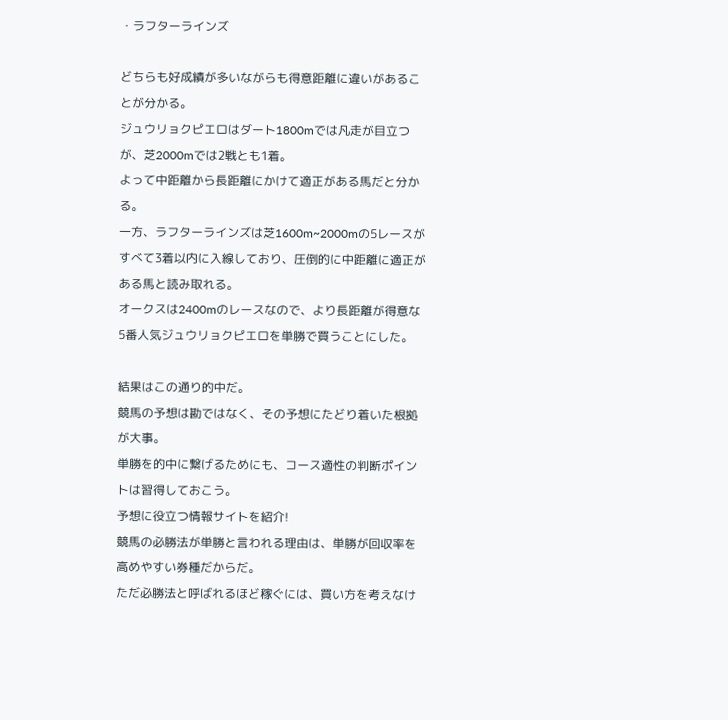・ラフターラインズ

どちらも好成績が多いながらも得意距離に違いがあることが分かる。
ジュウリョクピエロはダート1800mでは凡走が目立つが、芝2000mでは2戦とも1着。
よって中距離から長距離にかけて適正がある馬だと分かる。
一方、ラフターラインズは芝1600m~2000mの5レースがすべて3着以内に入線しており、圧倒的に中距離に適正がある馬と読み取れる。
オークスは2400mのレースなので、より長距離が得意な5番人気ジュウリョクピエロを単勝で買うことにした。

結果はこの通り的中だ。
競馬の予想は勘ではなく、その予想にたどり着いた根拠が大事。
単勝を的中に繋げるためにも、コース適性の判断ポイントは習得しておこう。
予想に役立つ情報サイトを紹介!
競馬の必勝法が単勝と言われる理由は、単勝が回収率を高めやすい券種だからだ。
ただ必勝法と呼ばれるほど稼ぐには、買い方を考えなけ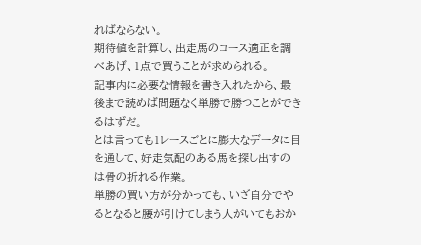ればならない。
期待値を計算し、出走馬のコース適正を調べあげ、1点で買うことが求められる。
記事内に必要な情報を書き入れたから、最後まで読めば問題なく単勝で勝つことができるはずだ。
とは言っても1レースごとに膨大なデータに目を通して、好走気配のある馬を探し出すのは骨の折れる作業。
単勝の買い方が分かっても、いざ自分でやるとなると腰が引けてしまう人がいてもおか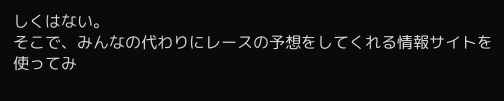しくはない。
そこで、みんなの代わりにレースの予想をしてくれる情報サイトを使ってみ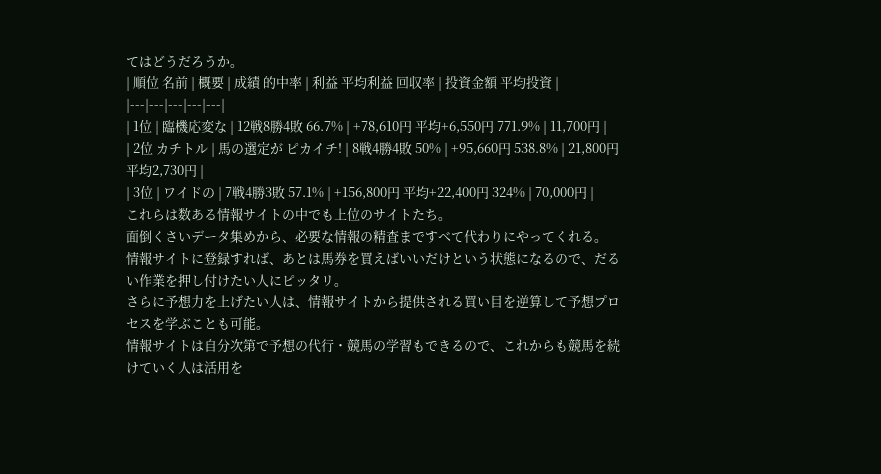てはどうだろうか。
| 順位 名前 | 概要 | 成績 的中率 | 利益 平均利益 回収率 | 投資金額 平均投資 |
|---|---|---|---|---|
| 1位 | 臨機応変な | 12戦8勝4敗 66.7% | +78,610円 平均+6,550円 771.9% | 11,700円 |
| 2位 カチトル | 馬の選定が ピカイチ! | 8戦4勝4敗 50% | +95,660円 538.8% | 21,800円 平均2,730円 |
| 3位 | ワイドの | 7戦4勝3敗 57.1% | +156,800円 平均+22,400円 324% | 70,000円 |
これらは数ある情報サイトの中でも上位のサイトたち。
面倒くさいデータ集めから、必要な情報の精査まですべて代わりにやってくれる。
情報サイトに登録すれば、あとは馬券を買えばいいだけという状態になるので、だるい作業を押し付けたい人にピッタリ。
さらに予想力を上げたい人は、情報サイトから提供される買い目を逆算して予想プロセスを学ぶことも可能。
情報サイトは自分次第で予想の代行・競馬の学習もできるので、これからも競馬を続けていく人は活用を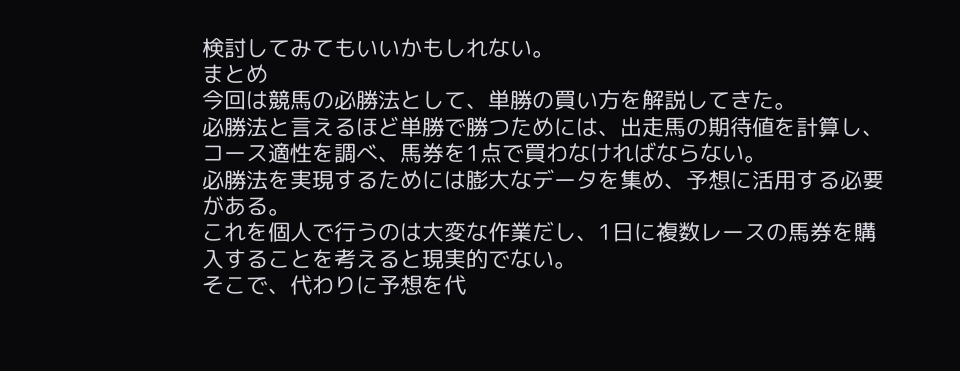検討してみてもいいかもしれない。
まとめ
今回は競馬の必勝法として、単勝の買い方を解説してきた。
必勝法と言えるほど単勝で勝つためには、出走馬の期待値を計算し、コース適性を調べ、馬券を1点で買わなければならない。
必勝法を実現するためには膨大なデータを集め、予想に活用する必要がある。
これを個人で行うのは大変な作業だし、1日に複数レースの馬券を購入することを考えると現実的でない。
そこで、代わりに予想を代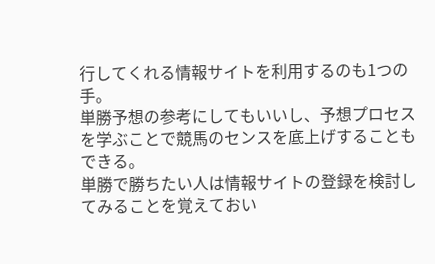行してくれる情報サイトを利用するのも1つの手。
単勝予想の参考にしてもいいし、予想プロセスを学ぶことで競馬のセンスを底上げすることもできる。
単勝で勝ちたい人は情報サイトの登録を検討してみることを覚えておい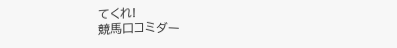てくれ!
競馬口コミダー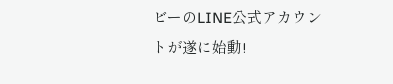ビーのLINE公式アカウントが遂に始動!